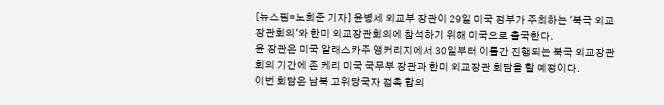[뉴스핌=노희준 기자] 윤병세 외교부 장관이 29일 미국 정부가 주최하는 '북극 외교장관회의'와 한미 외교장관회의에 참석하기 위해 미국으로 출국한다.
윤 장관은 미국 알래스카주 앵커리지에서 30일부터 이틀간 진행되는 북극 외교장관회의 기간에 존 케리 미국 국무부 장관과 한미 외교장관 회담을 할 예정이다.
이번 회담은 남북 고위당국자 접촉 합의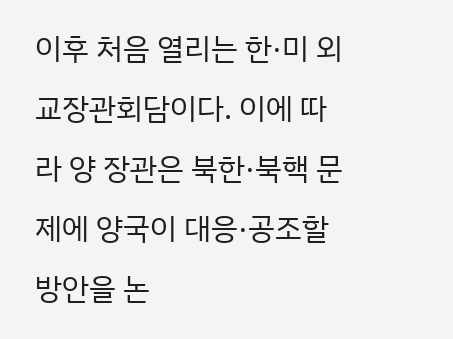이후 처음 열리는 한·미 외교장관회담이다. 이에 따라 양 장관은 북한·북핵 문제에 양국이 대응·공조할 방안을 논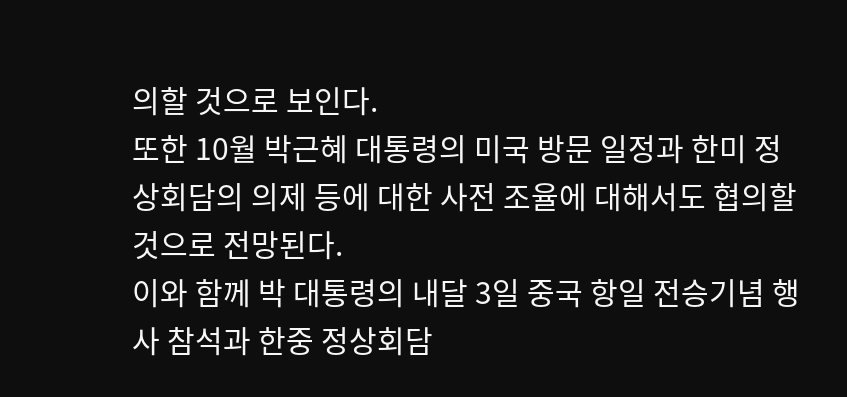의할 것으로 보인다.
또한 10월 박근혜 대통령의 미국 방문 일정과 한미 정상회담의 의제 등에 대한 사전 조율에 대해서도 협의할 것으로 전망된다.
이와 함께 박 대통령의 내달 3일 중국 항일 전승기념 행사 참석과 한중 정상회담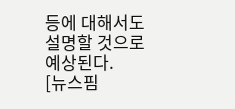등에 대해서도 설명할 것으로 예상된다.
[뉴스핌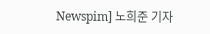Newspim] 노희준 기자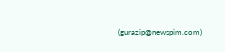(gurazip@newspim.com)